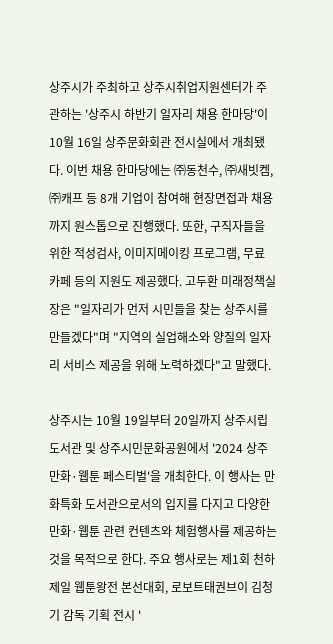상주시가 주최하고 상주시취업지원센터가 주관하는 '상주시 하반기 일자리 채용 한마당'이 10월 16일 상주문화회관 전시실에서 개최됐다. 이번 채용 한마당에는 ㈜동천수, ㈜새빗켐, ㈜캐프 등 8개 기업이 참여해 현장면접과 채용까지 원스톱으로 진행했다. 또한, 구직자들을 위한 적성검사, 이미지메이킹 프로그램, 무료 카페 등의 지원도 제공했다. 고두환 미래정책실장은 "일자리가 먼저 시민들을 찾는 상주시를 만들겠다"며 "지역의 실업해소와 양질의 일자리 서비스 제공을 위해 노력하겠다"고 말했다.

상주시는 10월 19일부터 20일까지 상주시립도서관 및 상주시민문화공원에서 '2024 상주 만화·웹툰 페스티벌'을 개최한다. 이 행사는 만화특화 도서관으로서의 입지를 다지고 다양한 만화·웹툰 관련 컨텐츠와 체험행사를 제공하는 것을 목적으로 한다. 주요 행사로는 제1회 천하제일 웹툰왕전 본선대회, 로보트태권브이 김청기 감독 기획 전시 '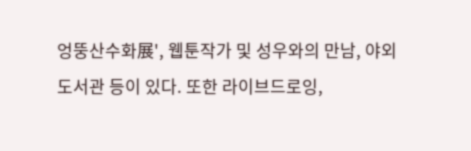엉뚱산수화展', 웹툰작가 및 성우와의 만남, 야외도서관 등이 있다. 또한 라이브드로잉,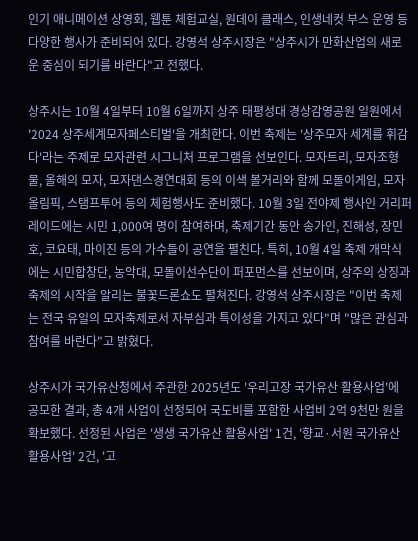인기 애니메이션 상영회, 웹툰 체험교실, 원데이 클래스, 인생네컷 부스 운영 등 다양한 행사가 준비되어 있다. 강영석 상주시장은 "상주시가 만화산업의 새로운 중심이 되기를 바란다"고 전했다.

상주시는 10월 4일부터 10월 6일까지 상주 태평성대 경상감영공원 일원에서 '2024 상주세계모자페스티벌'을 개최한다. 이번 축제는 '상주모자 세계를 휘감다'라는 주제로 모자관련 시그니처 프로그램을 선보인다. 모자트리, 모자조형물, 올해의 모자, 모자댄스경연대회 등의 이색 볼거리와 함께 모돌이게임, 모자올림픽, 스탬프투어 등의 체험행사도 준비했다. 10월 3일 전야제 행사인 거리퍼레이드에는 시민 1,000여 명이 참여하며, 축제기간 동안 송가인, 진해성, 장민호, 코요태, 마이진 등의 가수들이 공연을 펼친다. 특히, 10월 4일 축제 개막식에는 시민합창단, 농악대, 모돌이선수단이 퍼포먼스를 선보이며, 상주의 상징과 축제의 시작을 알리는 불꽃드론쇼도 펼쳐진다. 강영석 상주시장은 "이번 축제는 전국 유일의 모자축제로서 자부심과 특이성을 가지고 있다"며 "많은 관심과 참여를 바란다"고 밝혔다.

상주시가 국가유산청에서 주관한 2025년도 '우리고장 국가유산 활용사업'에 공모한 결과, 총 4개 사업이 선정되어 국도비를 포함한 사업비 2억 9천만 원을 확보했다. 선정된 사업은 '생생 국가유산 활용사업' 1건, '향교·서원 국가유산 활용사업' 2건, '고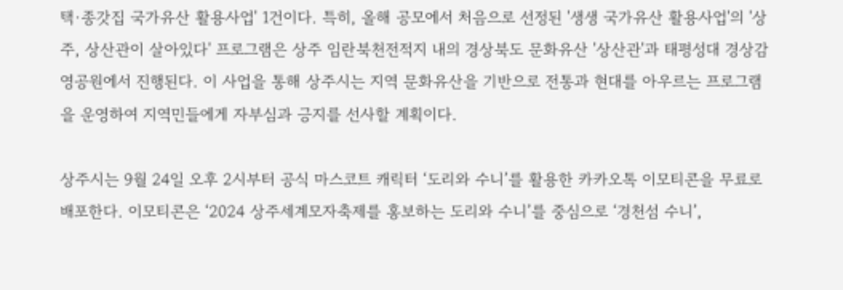택·종갓집 국가유산 활용사업' 1건이다. 특히, 올해 공모에서 처음으로 선정된 '생생 국가유산 활용사업'의 '상주, 상산관이 살아있다' 프로그램은 상주 임란북천전적지 내의 경상북도 문화유산 '상산관'과 태평성대 경상감영공원에서 진행된다. 이 사업을 통해 상주시는 지역 문화유산을 기반으로 전통과 현대를 아우르는 프로그램을 운영하여 지역민들에게 자부심과 긍지를 선사할 계획이다.

상주시는 9월 24일 오후 2시부터 공식 마스코트 캐릭터 ‘도리와 수니’를 활용한 카카오톡 이모티콘을 무료로 배포한다. 이모티콘은 ‘2024 상주세계모자축제를 홍보하는 도리와 수니’를 중심으로 ‘경천섬 수니’,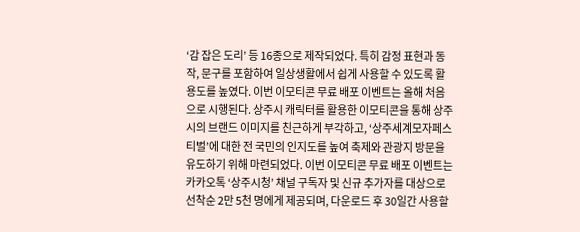‘감 잡은 도리’ 등 16종으로 제작되었다. 특히 감정 표현과 동작, 문구를 포함하여 일상생활에서 쉽게 사용할 수 있도록 활용도를 높였다. 이번 이모티콘 무료 배포 이벤트는 올해 처음으로 시행된다. 상주시 캐릭터를 활용한 이모티콘을 통해 상주시의 브랜드 이미지를 친근하게 부각하고, ‘상주세계모자페스티벌’에 대한 전 국민의 인지도를 높여 축제와 관광지 방문을 유도하기 위해 마련되었다. 이번 이모티콘 무료 배포 이벤트는 카카오톡 ‘상주시청’ 채널 구독자 및 신규 추가자를 대상으로 선착순 2만 5천 명에게 제공되며, 다운로드 후 30일간 사용할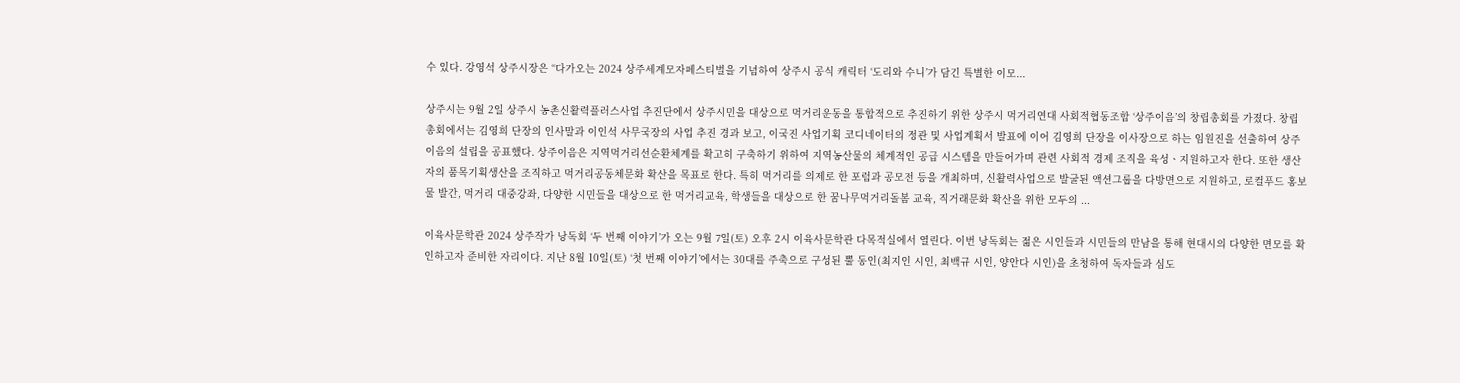수 있다. 강영석 상주시장은 “다가오는 2024 상주세계모자페스티벌을 기념하여 상주시 공식 캐릭터 ‘도리와 수니’가 담긴 특별한 이모...

상주시는 9월 2일 상주시 농촌신활력플러스사업 추진단에서 상주시민을 대상으로 먹거리운동을 통합적으로 추진하기 위한 상주시 먹거리연대 사회적협동조합 ‘상주이음’의 창립총회를 가졌다. 창립총회에서는 김영희 단장의 인사말과 이인석 사무국장의 사업 추진 경과 보고, 이국진 사업기획 코디네이터의 정관 및 사업계획서 발표에 이어 김영희 단장을 이사장으로 하는 임원진을 선출하여 상주이음의 설립을 공표했다. 상주이음은 지역먹거리선순환체계를 확고히 구축하기 위하여 지역농산물의 체계적인 공급 시스템을 만들어가며 관련 사회적 경제 조직을 육성ㆍ지원하고자 한다. 또한 생산자의 품목기획생산을 조직하고 먹거리공동체문화 확산을 목표로 한다. 특히 먹거리를 의제로 한 포럼과 공모전 등을 개최하며, 신활력사업으로 발굴된 액션그룹을 다방면으로 지원하고, 로컬푸드 홍보물 발간, 먹거리 대중강좌, 다양한 시민들을 대상으로 한 먹거리교육, 학생들을 대상으로 한 꿈나무먹거리돌봄 교육, 직거래문화 확산을 위한 모두의 ...

이육사문학관 2024 상주작가 낭독회 ‘두 번째 이야기’가 오는 9월 7일(토) 오후 2시 이육사문학관 다목적실에서 열린다. 이번 낭독회는 젊은 시인들과 시민들의 만남을 통해 현대시의 다양한 면모를 확인하고자 준비한 자리이다. 지난 8월 10일(토) ‘첫 번째 이야기’에서는 30대를 주축으로 구성된 뿔 동인(최지인 시인, 최백규 시인, 양안다 시인)을 초청하여 독자들과 심도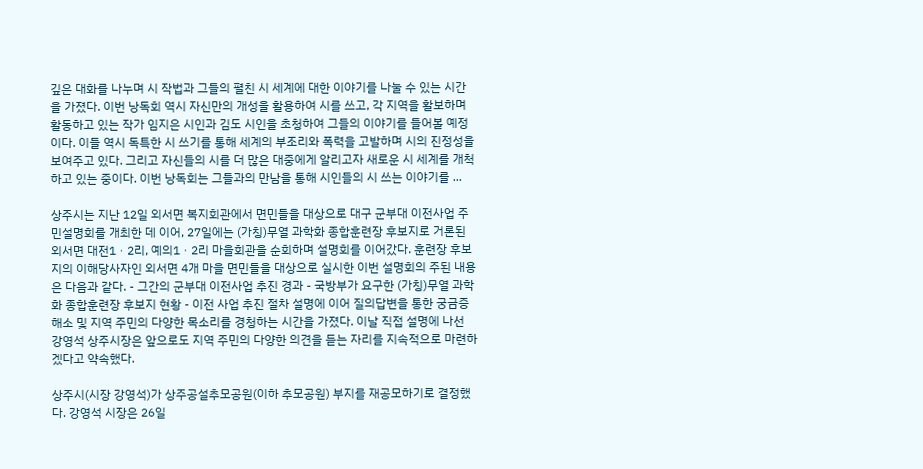깊은 대화를 나누며 시 작법과 그들의 펼친 시 세계에 대한 이야기를 나눌 수 있는 시간을 가졌다. 이번 낭독회 역시 자신만의 개성을 활용하여 시를 쓰고, 각 지역을 활보하며 활동하고 있는 작가 임지은 시인과 김도 시인을 초청하여 그들의 이야기를 들어볼 예정이다. 이들 역시 독특한 시 쓰기를 통해 세계의 부조리와 폭력을 고발하며 시의 진정성을 보여주고 있다. 그리고 자신들의 시를 더 많은 대중에게 알리고자 새로운 시 세계를 개척하고 있는 중이다. 이번 낭독회는 그들과의 만남을 통해 시인들의 시 쓰는 이야기를 ...

상주시는 지난 12일 외서면 복지회관에서 면민들을 대상으로 대구 군부대 이전사업 주민설명회를 개최한 데 이어, 27일에는 (가칭)무열 과학화 종합훈련장 후보지로 거론된 외서면 대전1ㆍ2리, 예의1ㆍ2리 마을회관을 순회하며 설명회를 이어갔다. 훈련장 후보지의 이해당사자인 외서면 4개 마을 면민들을 대상으로 실시한 이번 설명회의 주된 내용은 다음과 같다. - 그간의 군부대 이전사업 추진 경과 - 국방부가 요구한 (가칭)무열 과학화 종합훈련장 후보지 현황 - 이전 사업 추진 절차 설명에 이어 질의답변을 통한 궁금증 해소 및 지역 주민의 다양한 목소리를 경청하는 시간을 가졌다. 이날 직접 설명에 나선 강영석 상주시장은 앞으로도 지역 주민의 다양한 의견을 듣는 자리를 지속적으로 마련하겠다고 약속했다.

상주시(시장 강영석)가 상주공설추모공원(이하 추모공원) 부지를 재공모하기로 결정했다. 강영석 시장은 26일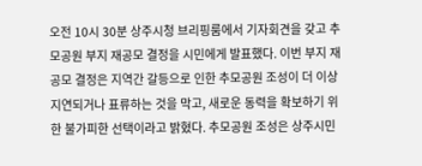오전 10시 30분 상주시청 브리핑룸에서 기자회견을 갖고 추모공원 부지 재공모 결정을 시민에게 발표했다. 이번 부지 재공모 결정은 지역간 갈등으로 인한 추모공원 조성이 더 이상 지연되거나 표류하는 것을 막고, 새로운 동력을 확보하기 위한 불가피한 선택이라고 밝혔다. 추모공원 조성은 상주시민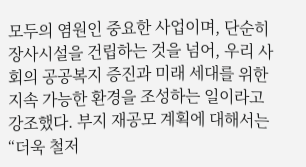모두의 염원인 중요한 사업이며, 단순히 장사시설을 건립하는 것을 넘어, 우리 사회의 공공복지 증진과 미래 세대를 위한 지속 가능한 환경을 조성하는 일이라고 강조했다. 부지 재공모 계획에 대해서는 “더욱 철저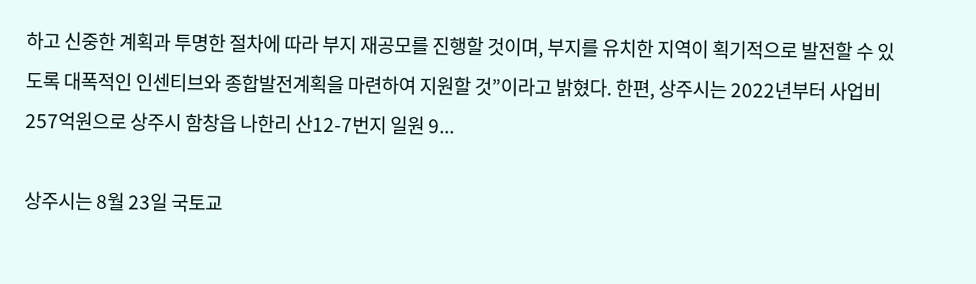하고 신중한 계획과 투명한 절차에 따라 부지 재공모를 진행할 것이며, 부지를 유치한 지역이 획기적으로 발전할 수 있도록 대폭적인 인센티브와 종합발전계획을 마련하여 지원할 것”이라고 밝혔다. 한편, 상주시는 2022년부터 사업비 257억원으로 상주시 함창읍 나한리 산12-7번지 일원 9...

상주시는 8월 23일 국토교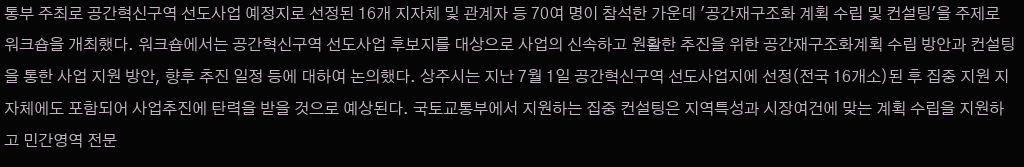통부 주최로 공간혁신구역 선도사업 예정지로 선정된 16개 지자체 및 관계자 등 70여 명이 참석한 가운데 '공간재구조화 계획 수립 및 컨설팅'을 주제로 워크숍을 개최했다. 워크숍에서는 공간혁신구역 선도사업 후보지를 대상으로 사업의 신속하고 원활한 추진을 위한 공간재구조화계획 수립 방안과 컨설팅을 통한 사업 지원 방안, 향후 추진 일정 등에 대하여 논의했다. 상주시는 지난 7월 1일 공간혁신구역 선도사업지에 선정(전국 16개소)된 후 집중 지원 지자체에도 포함되어 사업추진에 탄력을 받을 것으로 예상된다. 국토교통부에서 지원하는 집중 컨설팅은 지역특성과 시장여건에 맞는 계획 수립을 지원하고 민간영역 전문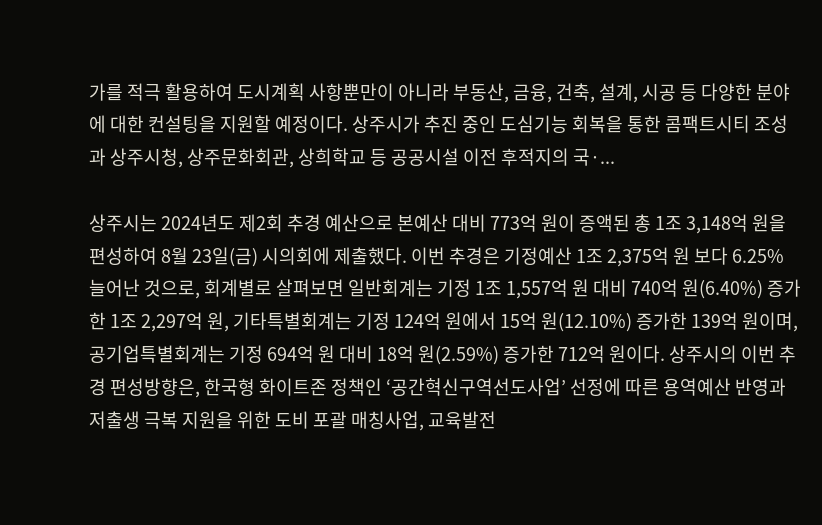가를 적극 활용하여 도시계획 사항뿐만이 아니라 부동산, 금융, 건축, 설계, 시공 등 다양한 분야에 대한 컨설팅을 지원할 예정이다. 상주시가 추진 중인 도심기능 회복을 통한 콤팩트시티 조성과 상주시청, 상주문화회관, 상희학교 등 공공시설 이전 후적지의 국·...

상주시는 2024년도 제2회 추경 예산으로 본예산 대비 773억 원이 증액된 총 1조 3,148억 원을 편성하여 8월 23일(금) 시의회에 제출했다. 이번 추경은 기정예산 1조 2,375억 원 보다 6.25% 늘어난 것으로, 회계별로 살펴보면 일반회계는 기정 1조 1,557억 원 대비 740억 원(6.40%) 증가한 1조 2,297억 원, 기타특별회계는 기정 124억 원에서 15억 원(12.10%) 증가한 139억 원이며, 공기업특별회계는 기정 694억 원 대비 18억 원(2.59%) 증가한 712억 원이다. 상주시의 이번 추경 편성방향은, 한국형 화이트존 정책인 ‘공간혁신구역선도사업’ 선정에 따른 용역예산 반영과 저출생 극복 지원을 위한 도비 포괄 매칭사업, 교육발전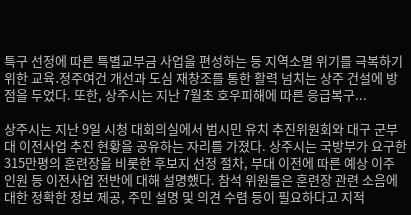특구 선정에 따른 특별교부금 사업을 편성하는 등 지역소멸 위기를 극복하기 위한 교육․정주여건 개선과 도심 재창조를 통한 활력 넘치는 상주 건설에 방점을 두었다. 또한, 상주시는 지난 7월초 호우피해에 따른 응급복구...

상주시는 지난 9일 시청 대회의실에서 범시민 유치 추진위원회와 대구 군부대 이전사업 추진 현황을 공유하는 자리를 가졌다. 상주시는 국방부가 요구한 315만평의 훈련장을 비롯한 후보지 선정 절차, 부대 이전에 따른 예상 이주 인원 등 이전사업 전반에 대해 설명했다. 참석 위원들은 훈련장 관련 소음에 대한 정확한 정보 제공, 주민 설명 및 의견 수렴 등이 필요하다고 지적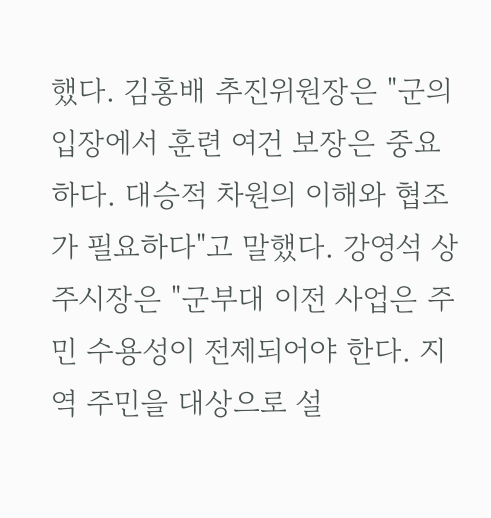했다. 김홍배 추진위원장은 "군의 입장에서 훈련 여건 보장은 중요하다. 대승적 차원의 이해와 협조가 필요하다"고 말했다. 강영석 상주시장은 "군부대 이전 사업은 주민 수용성이 전제되어야 한다. 지역 주민을 대상으로 설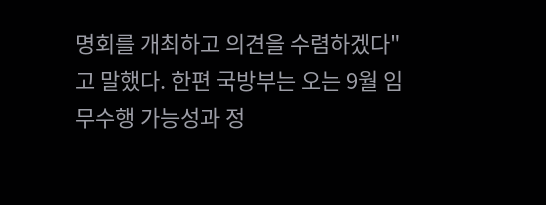명회를 개최하고 의견을 수렴하겠다"고 말했다. 한편 국방부는 오는 9월 임무수행 가능성과 정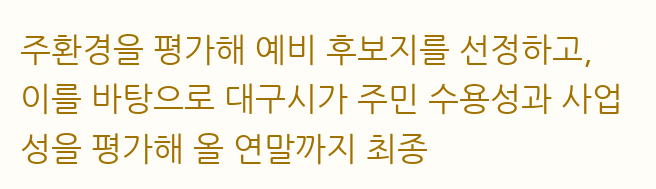주환경을 평가해 예비 후보지를 선정하고, 이를 바탕으로 대구시가 주민 수용성과 사업성을 평가해 올 연말까지 최종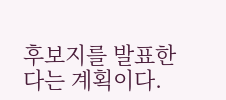후보지를 발표한다는 계획이다.